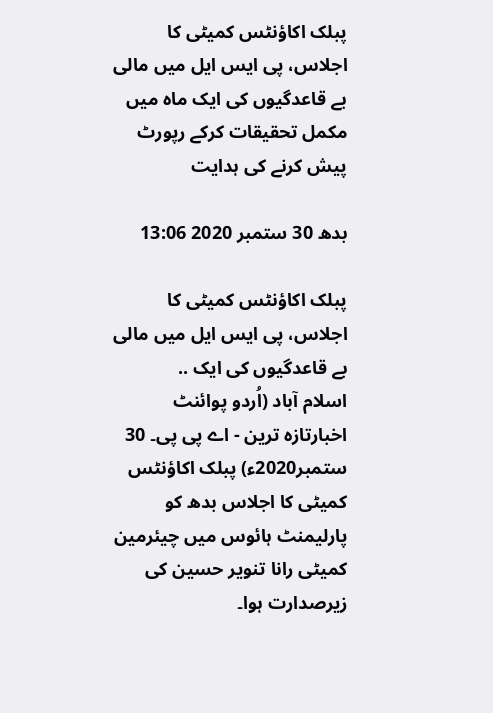پبلک اکاؤنٹس کمیٹی کا اجلاس، پی ایس ایل میں مالی بے قاعدگیوں کی ایک ماہ میں مکمل تحقیقات کرکے رپورٹ پیش کرنے کی ہدایت

بدھ 30 ستمبر 2020 13:06

پبلک اکاؤنٹس کمیٹی کا اجلاس، پی ایس ایل میں مالی بے قاعدگیوں کی ایک ..
اسلام آباد (اُردو پوائنٹ اخبارتازہ ترین - اے پی پی۔ 30 ستمبر2020ء) پبلک اکاؤنٹس کمیٹی کا اجلاس بدھ کو پارلیمنٹ ہائوس میں چیئرمین کمیٹی رانا تنویر حسین کی زیرصدارت ہوا۔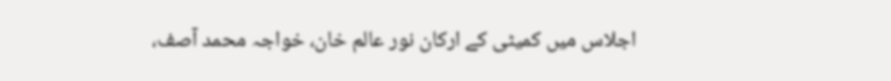اجلاس میں کمیٹی کے ارکان نور عالم خان، خواجہ محمد آصف،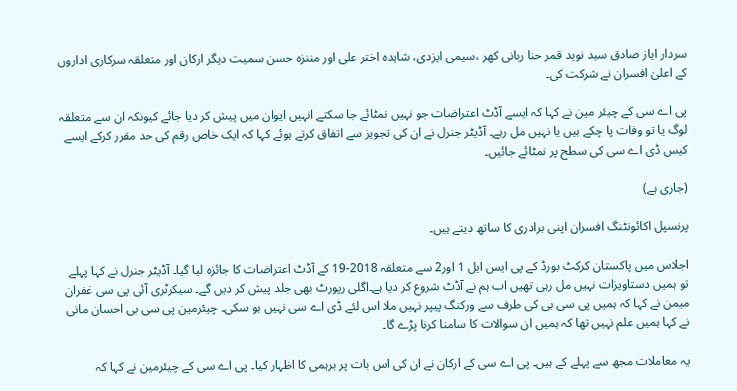سردار ایاز صادق سید نوید قمر حنا ربانی کھر ،سیمی ایزدی، شاہدہ اختر علی اور مننزہ حسن سمیت دیگر ارکان اور متعلقہ سرکاری اداروں کے اعلیٰ افسران نے شرکت کی۔

پی اے سی کے چیئر مین نے کہا کہ ایسے آڈٹ اعتراضات جو نہیں نمٹائے جا سکتے انہیں ایوان میں پیش کر دیا جائے کیونکہ ان سے متعلقہ لوگ یا تو وفات پا چکے ہیں یا نہیں مل رہے۔ آڈیٹر جنرل نے ان کی تجویز سے اتفاق کرتے ہوئے کہا کہ ایک خاص رقم کی حد مقرر کرکے ایسے کیس ڈی اے سی کی سطح پر نمٹائے جائیں۔

(جاری ہے)

پرنسپل اکائونٹنگ افسران اپنی برادری کا ساتھ دیتے ہیں۔

اجلاس میں پاکستان کرکٹ بورڈ کے پی ایس ایل 1 اور2 سے متعلقہ 2018-19 کے آڈٹ اعتراضات کا جائزہ لیا گیا۔ آڈیٹر جنرل نے کہا پہلے تو ہمیں دستاویزات نہیں مل رہی تھیں اب ہم نے آڈٹ شروع کر دیا ہے۔اگلی رپورٹ بھی جلد پیش کر دیں گے۔ سیکرٹری آئی پی سی غفران میمن نے کہا کہ ہمیں پی سی بی کی طرف سے ورکنگ پیپر نہیں ملا اس لئے ڈی اے سی نہیں ہو سکی۔ چیئرمین پی سی بی احسان مانی نے کہا ہمیں علم نہیں تھا کہ ہمیں ان سوالات کا سامنا کرنا پڑے گا۔

یہ معاملات مجھ سے پہلے کے ہیں۔ پی اے سی کے ارکان نے ان کی اس بات پر برہمی کا اظہار کیا۔ پی اے سی کے چیئرمین نے کہا کہ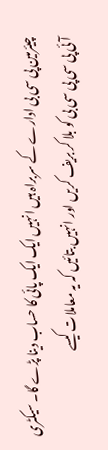چیئرمین پی سی بی ادارے کے سربراہ ہیں انہیں ایک ایک پائی کا حساب دینا پڑے گا۔ سیکٹری آئی پی سی پی سی بی کو بلا کر بریف کریں اور انہیں بتائیں کہ یہ معاملات کیسے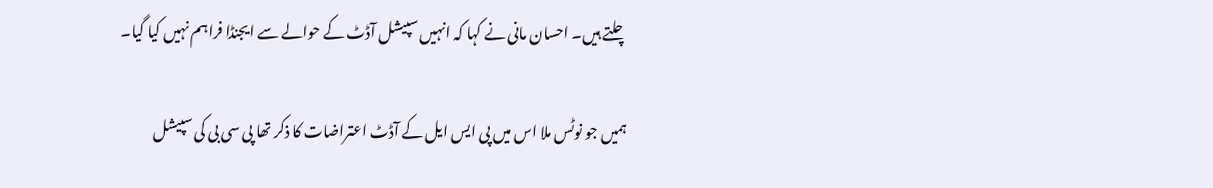چلتے ہیں۔ احسان مانی نے کہا کہ انہیں سپیشل آڈٹ کے حوالے سے ایجنڈا فراہم نہیں کیا گیا۔

ہمیں جو نوٹس ملا اس میں پی ایس ایل کے آڈٹ اعتراضات کا ذکر تھا پی سی بی کی سپیشل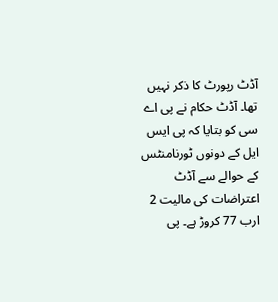آڈٹ رپورٹ کا ذکر نہیں تھا۔ آڈٹ حکام نے پی اے سی کو بتایا کہ پی ایس ایل کے دونوں ٹورنامنٹس کے حوالے سے آڈٹ اعتراضات کی مالیت 2 ارب 77 کروڑ ہے۔ پی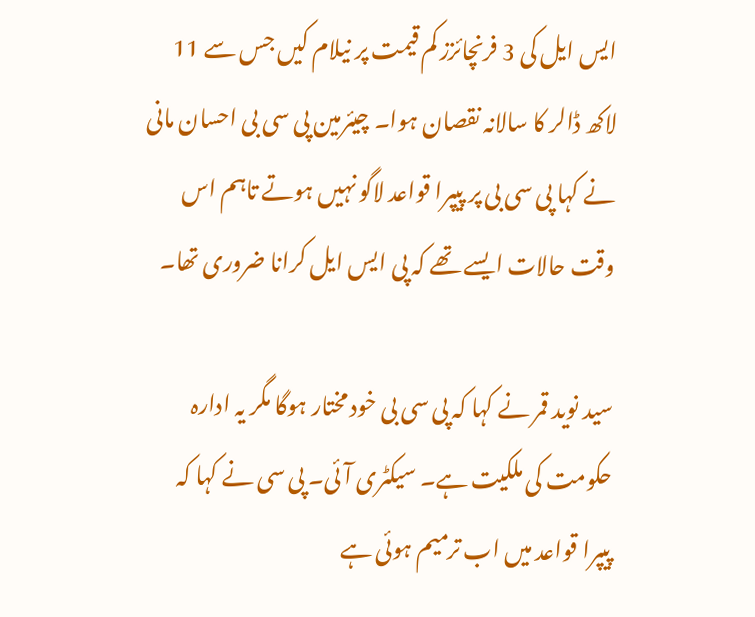ایس ایل کی 3 فرنچائزز کم قیمت پر نیلام کیں جس سے 11 لاکھ ڈالر کا سالانہ نقصان ہوا۔ چیئرمین پی سی بی احسان مانی نے کہا پی سی بی پر پیپرا قواعد لاگو نہیں ہوتے تاہم اس وقت حالات ایسے تھے کہ پی ایس ایل کرانا ضروری تھا۔

سید نوید قمر نے کہا کہ پی سی بی خود مختار ہوگا مگر یہ ادارہ حکومت کی ملکیت ہے۔ سیکٹری آئی۔ پی سی نے کہا کہ پیپرا قواعد میں اب ترمیم ہوئی ہے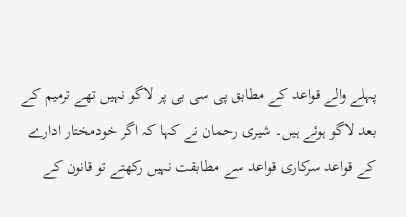پہلے والے قواعد کے مطابق پی سی بی پر لاگو نہیں تھے ترمیم کے بعد لاگو ہوئے ہیں۔ شیری رحمان نے کہا کہ اگر خودمختار ادارے کے قواعد سرکاری قواعد سے مطابقت نہیں رکھتے تو قانون کے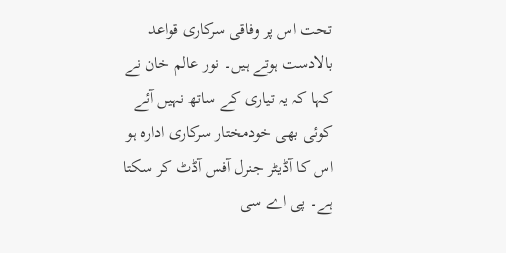تحت اس پر وفاقی سرکاری قواعد بالادست ہوتے ہیں۔ نور عالم خان نے کہا کہ یہ تیاری کے ساتھ نہیں آئے کوئی بھی خودمختار سرکاری ادارہ ہو اس کا آڈیٹر جنرل آفس آڈٹ کر سکتا ہے۔ پی اے سی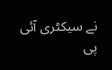نے سیکٹری آئی پی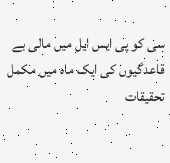سی کو پی ایس ایل میں مالی بے قاعدگیوں کی ایک ماہ میں مکمل تحقیقات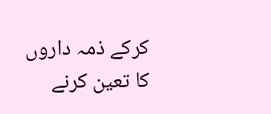کرکے ذمہ داروں کا تعین کرنے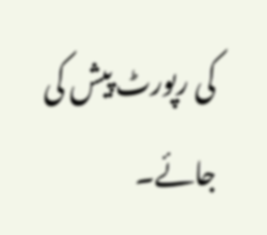کی رپورٹ پیش کی جائے۔